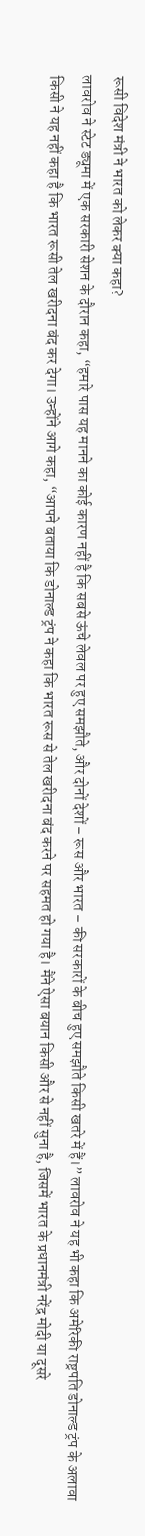रूसी विदेश मंत्री ने भारत को लेकर क्या कहा?
लावरोव ने स्टेट ड्यूमा में एक सरकारी सेशन के दौरान कहा, “हमारे पास यह मानने का कोई कारण नहीं है कि सबसे ऊंचे लेवल पर हुए समझौते, और दोनों देशों – रूस और भारत – की सरकारों के बीच हुए समझौते किसी खतरे में हैं।” लावरोव ने यह भी कहा कि अमेरिकी राष्ट्रपति डोनाल्ड ट्रंप के अलावा किसी ने यह नहीं कहा है कि भारत रूसी तेल खरीदना बंद कर देगा। उन्होंने आगे कहा, “आपने बताया कि डोनाल्ड ट्रंप ने कहा कि भारत रूस से तेल खरीदना बंद करने पर सहमत हो गया है। मैंने ऐसा बयान किसी और से नहीं सुना है, जिसमें भारत के प्रधानमंत्री नरेंद्र मोदी या दूसरे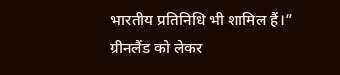भारतीय प्रतिनिधि भी शामिल हैं।”
ग्रीनलैंड को लेकर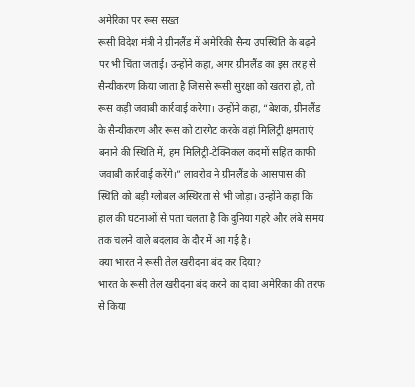अमेरिका पर रूस सख्त
रूसी विदेश मंत्री ने ग्रीनलैंड में अमेरिकी सैन्य उपस्थिति के बढ़ने पर भी चिंता जताई। उन्होंने कहा, अगर ग्रीनलैंड का इस तरह से सैन्यीकरण किया जाता है जिससे रूसी सुरक्षा को खतरा हो, तो रूस कड़ी जवाबी कार्रवाई करेगा। उन्होंने कहा, “बेशक, ग्रीनलैंड के सैन्यीकरण और रूस को टारगेट करके वहां मिलिट्री क्षमताएं बनाने की स्थिति में, हम मिलिट्री-टेक्निकल कदमों सहित काफी जवाबी कार्रवाई करेंगे।” लावरोव ने ग्रीनलैंड के आसपास की स्थिति को बड़ी ग्लोबल अस्थिरता से भी जोड़ा। उन्होंने कहा कि हाल की घटनाओं से पता चलता है कि दुनिया गहरे और लंबे समय तक चलने वाले बदलाव के दौर में आ गई है।
क्या भारत ने रूसी तेल खरीदना बंद कर दिया?
भारत के रूसी तेल खरीदना बंद करने का दावा अमेरिका की तरफ से किया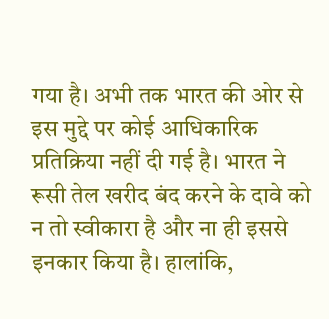गया है। अभी तक भारत की ओर से इस मुद्दे पर कोई आधिकारिक प्रतिक्रिया नहीं दी गई है। भारत ने रूसी तेल खरीद बंद करने के दावे को न तो स्वीकारा है और ना ही इससे इनकार किया है। हालांकि,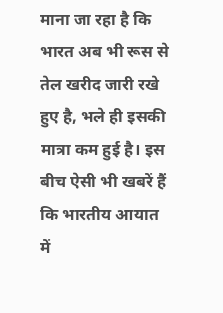माना जा रहा है कि भारत अब भी रूस से तेल खरीद जारी रखे हुए है, भले ही इसकी मात्रा कम हुई है। इस बीच ऐसी भी खबरें हैं कि भारतीय आयात में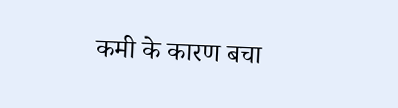कमी के कारण बचा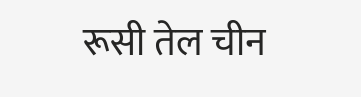रूसी तेल चीन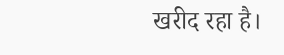खरीद रहा है।